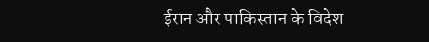ईरान और पाकिस्तान के विदेश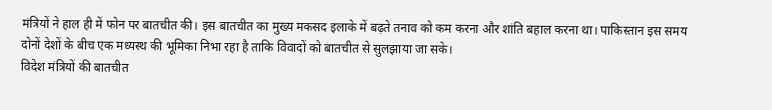मंत्रियों ने हाल ही में फोन पर बातचीत की। इस बातचीत का मुख्य मकसद इलाके में बढ़ते तनाव को कम करना और शांति बहाल करना था। पाकिस्तान इस समय दोनों देशों के बीच एक मध्यस्थ की भूमिका निभा रहा है ताकि विवादों को बातचीत से सुलझाया जा सके।
विदेश मंत्रियों की बातचीत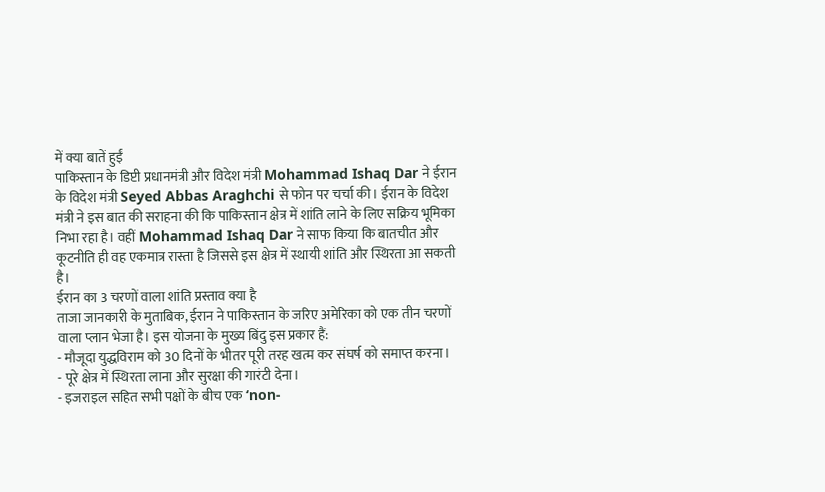में क्या बातें हुईं
पाकिस्तान के डिप्टी प्रधानमंत्री और विदेश मंत्री Mohammad Ishaq Dar ने ईरान के विदेश मंत्री Seyed Abbas Araghchi से फोन पर चर्चा की। ईरान के विदेश मंत्री ने इस बात की सराहना की कि पाकिस्तान क्षेत्र में शांति लाने के लिए सक्रिय भूमिका निभा रहा है। वहीं Mohammad Ishaq Dar ने साफ किया कि बातचीत और कूटनीति ही वह एकमात्र रास्ता है जिससे इस क्षेत्र में स्थायी शांति और स्थिरता आ सकती है।
ईरान का 3 चरणों वाला शांति प्रस्ताव क्या है
ताजा जानकारी के मुताबिक, ईरान ने पाकिस्तान के जरिए अमेरिका को एक तीन चरणों वाला प्लान भेजा है। इस योजना के मुख्य बिंदु इस प्रकार हैं:
- मौजूदा युद्धविराम को 30 दिनों के भीतर पूरी तरह खत्म कर संघर्ष को समाप्त करना।
- पूरे क्षेत्र में स्थिरता लाना और सुरक्षा की गारंटी देना।
- इजराइल सहित सभी पक्षों के बीच एक ‘non-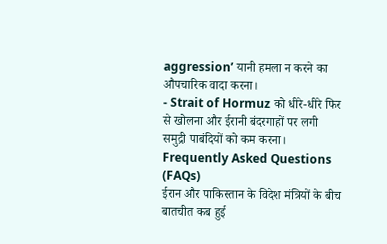aggression’ यानी हमला न करने का औपचारिक वादा करना।
- Strait of Hormuz को धीरे-धीरे फिर से खोलना और ईरानी बंदरगाहों पर लगी समुद्री पाबंदियों को कम करना।
Frequently Asked Questions (FAQs)
ईरान और पाकिस्तान के विदेश मंत्रियों के बीच बातचीत कब हुई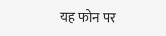यह फोन पर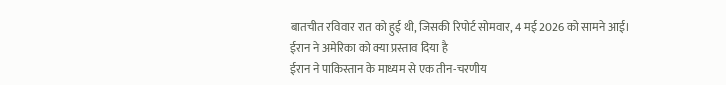बातचीत रविवार रात को हुई थी, जिसकी रिपोर्ट सोमवार, 4 मई 2026 को सामने आई।
ईरान ने अमेरिका को क्या प्रस्ताव दिया है
ईरान ने पाकिस्तान के माध्यम से एक तीन-चरणीय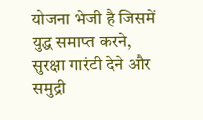योजना भेजी है जिसमें युद्ध समाप्त करने, सुरक्षा गारंटी देने और समुद्री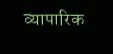व्यापारिक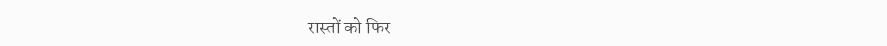रास्तों को फिर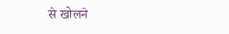से खोलने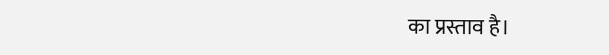का प्रस्ताव है।